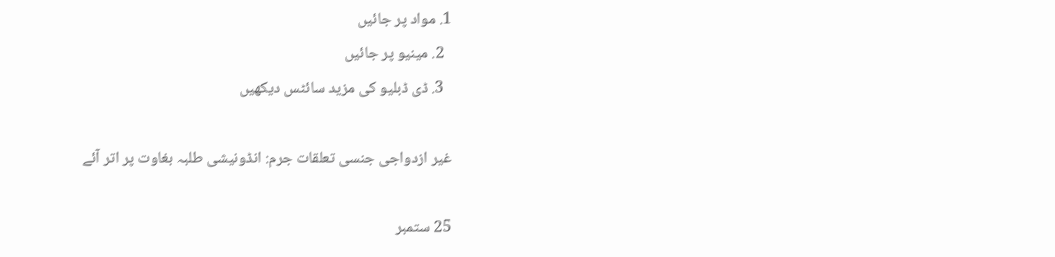1. مواد پر جائیں
  2. مینیو پر جائیں
  3. ڈی ڈبلیو کی مزید سائٹس دیکھیں

غیر ازدواجی جنسی تعلقات جرم: انڈونیشی طلبہ بغاوت پر اتر آئے

25 ستمبر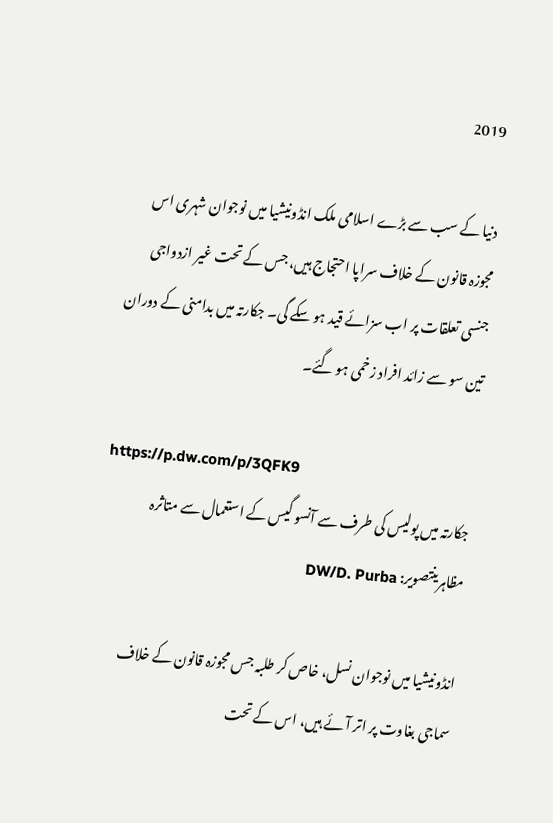2019

دنیا کے سب سے بڑے اسلامی ملک انڈونیشیا میں نوجوان شہری اس مجوزہ قانون کے خلاف سراپا احتجاج ہیں، جس کے تحت غیر ازدواجی جنسی تعلقات پر اب سزائے قید ہو سکے گی۔ جکارتہ میں بدامنی کے دوران تین سو سے زائد افراد زخمی ہو گئے۔

https://p.dw.com/p/3QFK9
جکارتہ میں پولیس کی طرف سے آنسو گیس کے استعمال سے متاثرہ مظاہرینتصویر: DW/D. Purba

انڈونیشیا میں نوجوان نسل، خاص کر طلبہ جس مجوزہ قانون کے خلاف سماجی بغاوت پر اتر آئے ہیں، اس کے تحت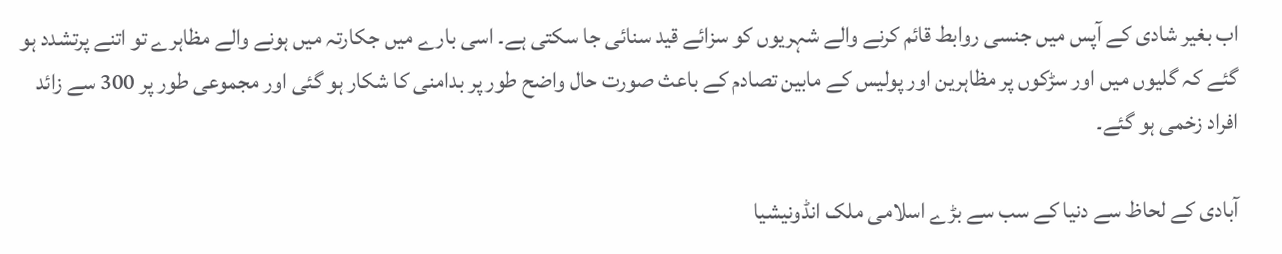اب بغیر شادی کے آپس میں جنسی روابط قائم کرنے والے شہریوں کو سزائے قید سنائی جا سکتی ہے۔ اسی بارے میں جکارتہ میں ہونے والے مظاہرے تو اتنے پرتشدد ہو گئے کہ گلیوں میں اور سڑکوں پر مظاہرین اور پولیس کے مابین تصادم کے باعث صورت حال واضح طور پر بدامنی کا شکار ہو گئی اور مجموعی طور پر 300 سے زائد افراد زخمی ہو گئے۔

آبادی کے لحاظ سے دنیا کے سب سے بڑے اسلامی ملک انڈونیشیا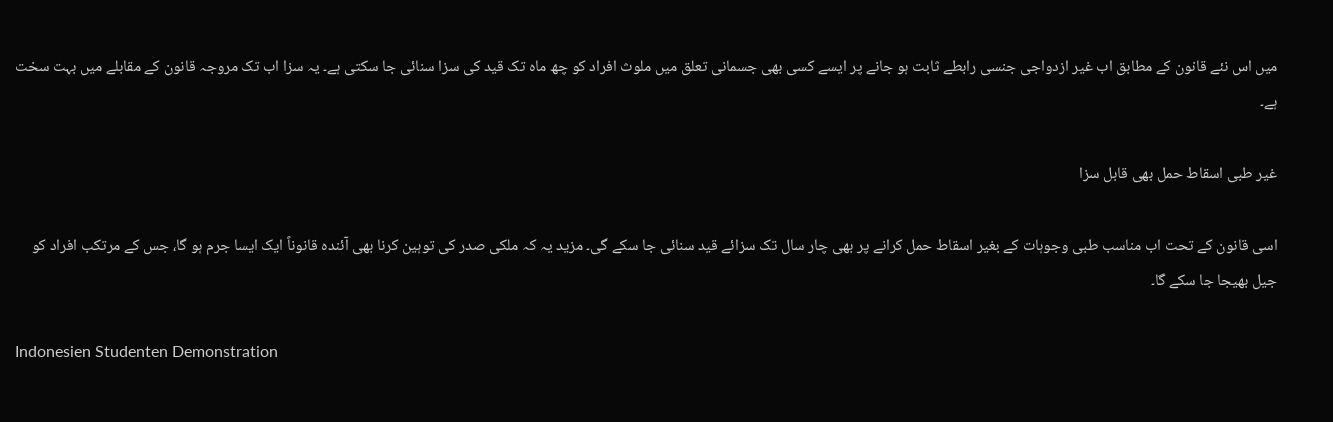میں اس نئے قانون کے مطابق اب غیر ازدواجی جنسی رابطے ثابت ہو جانے پر ایسے کسی بھی جسمانی تعلق میں ملوث افراد کو چھ ماہ تک قید کی سزا سنائی جا سکتی ہے۔ یہ سزا اب تک مروجہ قانون کے مقابلے میں بہت سخت ہے۔

غیر طبی اسقاط حمل بھی قابل سزا

اسی قانون کے تحت اب مناسب طبی وجوہات کے بغیر اسقاط حمل کرانے پر بھی چار سال تک سزائے قید سنائی جا سکے گی۔ مزید یہ کہ ملکی صدر کی توہین کرنا بھی آئندہ قانوناً ایک ایسا جرم ہو گا، جس کے مرتکب افراد کو جیل بھیجا جا سکے گا۔

Indonesien Studenten Demonstration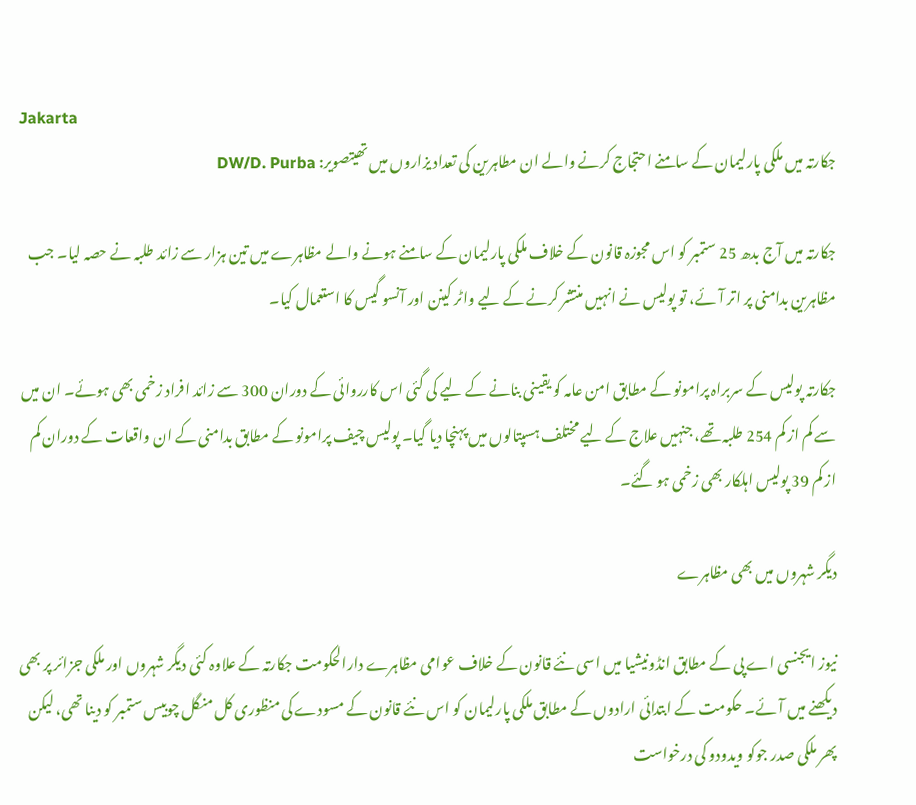Jakarta
جکارتہ میں ملکی پارلیمان کے سامنے احتجاج کرنے والے ان مطاہرین کی تعداد یزاروں میں تھیتصویر: DW/D. Purba

جکارتہ میں آج بدھ 25 ستمبر کو اس مجوزہ قانون کے خلاف ملکی پارلیمان کے سامنے ہونے والے مظاہرے میں تین ہزار سے زائد طلبہ نے حصہ لیا۔ جب مظاہرین بدامنی پر اتر آئے، تو پولیس نے انہیں منتشر کرنے کے لیے واٹر کینن اور آنسو گیس کا استعمال کیا۔

جکارتہ پولیس کے سربراہ پرامونو کے مطابق امن عامہ کو یقینی بنانے کے لیے کی گئی اس کارروائی کے دوران 300 سے زائد افراد زخمی بھی ہوئے۔ ان میں سے کم از کم 254 طلبہ تھے، جنہیں علاج کے لیے مختلف ہسپتالوں میں پہنچا دیا گیا۔ پولیس چیف پرامونو کے مطابق بدامنی کے ان واقعات کے دوران کم از کم 39 پولیس اہلکار بھی زخمی ہو گئے۔

دیگر شہروں میں بھی مظاہرے

نیوز ایجنسی اے پی کے مطابق انڈونیشیا میں اسی نئے قانون کے خلاف عوامی مظاہرے دارالحکومت جکارتہ کے علاوہ کئی دیگر شہروں اور ملکی جزائر پر بھی دیکھنے میں آئے۔ حکومت کے ابتدائی ارادوں کے مطابق ملکی پارلیمان کو اس نئے قانون کے مسودے کی منظوری کل منگل چوبیس ستمبر کو دینا تھی، لیکن پھر ملکی صدر جوکو ویدودو کی درخواست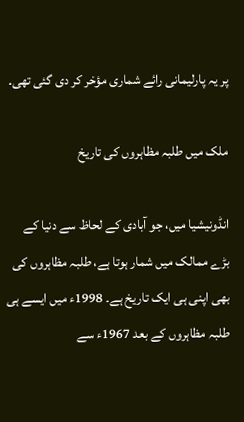پر یہ پارلیمانی رائے شماری مؤخر کر دی گئی تھی۔

ملک میں طلبہ مظاہروں کی تاریخ

انڈونیشیا میں، جو آبادی کے لحاظ سے دنیا کے بڑے ممالک میں شمار ہوتا ہے، طلبہ مظاہروں کی بھی اپنی ہی ایک تاریخ ہے۔ 1998ء میں ایسے ہی طلبہ مظاہروں کے بعد 1967ء سے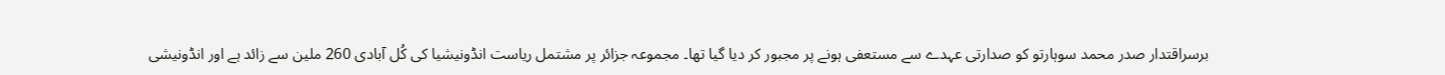برسراقتدار صدر محمد سوہارتو کو صدارتی عہدے سے مستعفی ہونے پر مجبور کر دیا گیا تھا۔ مجموعہ جزائر پر مشتمل ریاست انڈونیشیا کی کُل آبادی 260 ملین سے زائد ہے اور انڈونیشی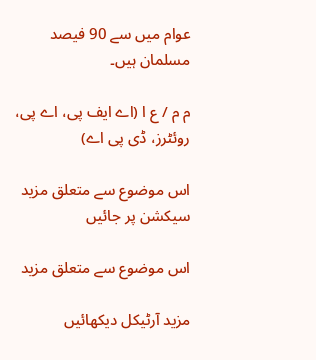عوام میں سے 90 فیصد مسلمان ہیں۔

م م / ع ا (اے ایف پی، اے پی، روئٹرز، ڈی پی اے)

اس موضوع سے متعلق مزید سیکشن پر جائیں

اس موضوع سے متعلق مزید

مزید آرٹیکل دیکھائیں